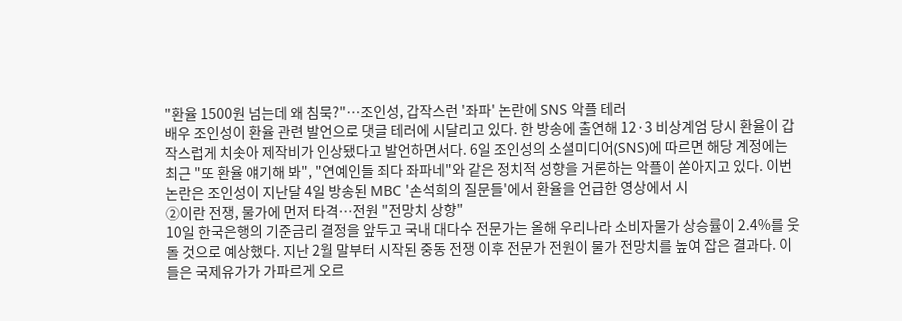"환율 1500원 넘는데 왜 침묵?"…조인성, 갑작스런 '좌파' 논란에 SNS 악플 테러
배우 조인성이 환율 관련 발언으로 댓글 테러에 시달리고 있다. 한 방송에 출연해 12·3 비상계엄 당시 환율이 갑작스럽게 치솟아 제작비가 인상됐다고 발언하면서다. 6일 조인성의 소셜미디어(SNS)에 따르면 해당 계정에는 최근 "또 환율 얘기해 봐", "연예인들 죄다 좌파네"와 같은 정치적 성향을 거론하는 악플이 쏟아지고 있다. 이번 논란은 조인성이 지난달 4일 방송된 MBC '손석희의 질문들'에서 환율을 언급한 영상에서 시
②이란 전쟁, 물가에 먼저 타격…전원 "전망치 상향"
10일 한국은행의 기준금리 결정을 앞두고 국내 대다수 전문가는 올해 우리나라 소비자물가 상승률이 2.4%를 웃돌 것으로 예상했다. 지난 2월 말부터 시작된 중동 전쟁 이후 전문가 전원이 물가 전망치를 높여 잡은 결과다. 이들은 국제유가가 가파르게 오르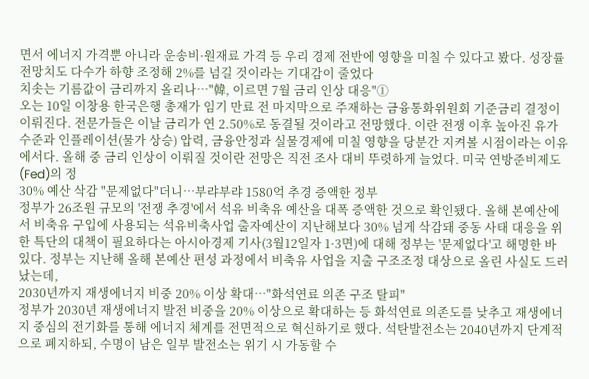면서 에너지 가격뿐 아니라 운송비·원재료 가격 등 우리 경제 전반에 영향을 미칠 수 있다고 봤다. 성장률 전망치도 다수가 하향 조정해 2%를 넘길 것이라는 기대감이 줄었다
치솟는 기름값이 금리까지 올리나…"韓, 이르면 7월 금리 인상 대응"①
오는 10일 이창용 한국은행 총재가 임기 만료 전 마지막으로 주재하는 금융통화위원회 기준금리 결정이 이뤄진다. 전문가들은 이날 금리가 연 2.50%로 동결될 것이라고 전망했다. 이란 전쟁 이후 높아진 유가 수준과 인플레이션(물가 상승) 압력, 금융안정과 실물경제에 미칠 영향을 당분간 지켜볼 시점이라는 이유에서다. 올해 중 금리 인상이 이뤄질 것이란 전망은 직전 조사 대비 뚜렷하게 늘었다. 미국 연방준비제도(Fed)의 정
30% 예산 삭감 "문제없다"더니…부랴부랴 1580억 추경 증액한 정부
정부가 26조원 규모의 '전쟁 추경'에서 석유 비축유 예산을 대폭 증액한 것으로 확인됐다. 올해 본예산에서 비축유 구입에 사용되는 석유비축사업 출자예산이 지난해보다 30% 넘게 삭감돼 중동 사태 대응을 위한 특단의 대책이 필요하다는 아시아경제 기사(3월12일자 1·3면)에 대해 정부는 '문제없다'고 해명한 바 있다. 정부는 지난해 올해 본예산 편성 과정에서 비축유 사업을 지출 구조조정 대상으로 올린 사실도 드러났는데,
2030년까지 재생에너지 비중 20% 이상 확대…"화석연료 의존 구조 탈피"
정부가 2030년 재생에너지 발전 비중을 20% 이상으로 확대하는 등 화석연료 의존도를 낮추고 재생에너지 중심의 전기화를 통해 에너지 체계를 전면적으로 혁신하기로 했다. 석탄발전소는 2040년까지 단계적으로 폐지하되, 수명이 남은 일부 발전소는 위기 시 가동할 수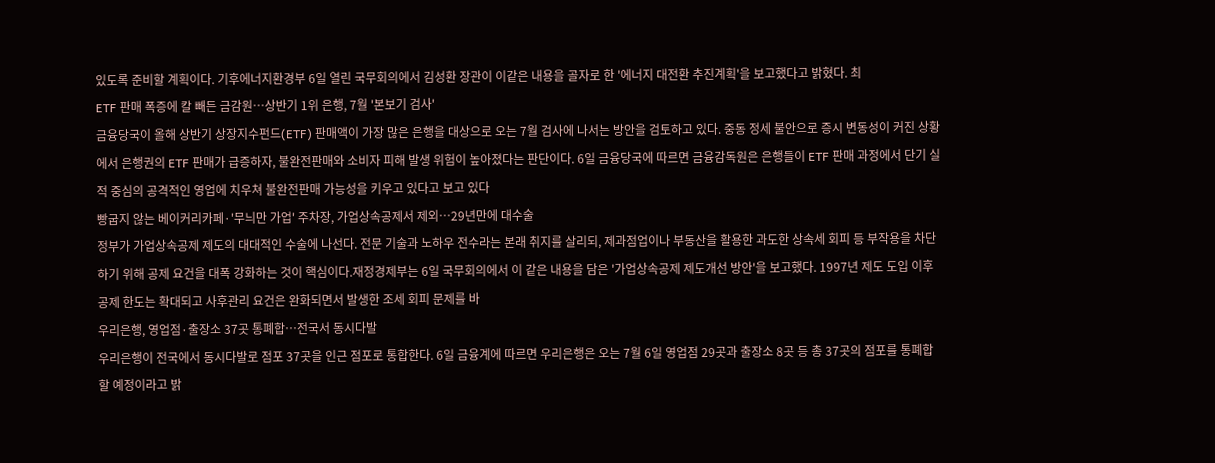있도록 준비할 계획이다. 기후에너지환경부 6일 열린 국무회의에서 김성환 장관이 이같은 내용을 골자로 한 '에너지 대전환 추진계획'을 보고했다고 밝혔다. 최
ETF 판매 폭증에 칼 빼든 금감원…상반기 1위 은행, 7월 '본보기 검사'
금융당국이 올해 상반기 상장지수펀드(ETF) 판매액이 가장 많은 은행을 대상으로 오는 7월 검사에 나서는 방안을 검토하고 있다. 중동 정세 불안으로 증시 변동성이 커진 상황에서 은행권의 ETF 판매가 급증하자, 불완전판매와 소비자 피해 발생 위험이 높아졌다는 판단이다. 6일 금융당국에 따르면 금융감독원은 은행들이 ETF 판매 과정에서 단기 실적 중심의 공격적인 영업에 치우쳐 불완전판매 가능성을 키우고 있다고 보고 있다
빵굽지 않는 베이커리카페·'무늬만 가업' 주차장, 가업상속공제서 제외…29년만에 대수술
정부가 가업상속공제 제도의 대대적인 수술에 나선다. 전문 기술과 노하우 전수라는 본래 취지를 살리되, 제과점업이나 부동산을 활용한 과도한 상속세 회피 등 부작용을 차단하기 위해 공제 요건을 대폭 강화하는 것이 핵심이다.재정경제부는 6일 국무회의에서 이 같은 내용을 담은 '가업상속공제 제도개선 방안'을 보고했다. 1997년 제도 도입 이후 공제 한도는 확대되고 사후관리 요건은 완화되면서 발생한 조세 회피 문제를 바
우리은행, 영업점·출장소 37곳 통폐합…전국서 동시다발
우리은행이 전국에서 동시다발로 점포 37곳을 인근 점포로 통합한다. 6일 금융계에 따르면 우리은행은 오는 7월 6일 영업점 29곳과 출장소 8곳 등 총 37곳의 점포를 통폐합할 예정이라고 밝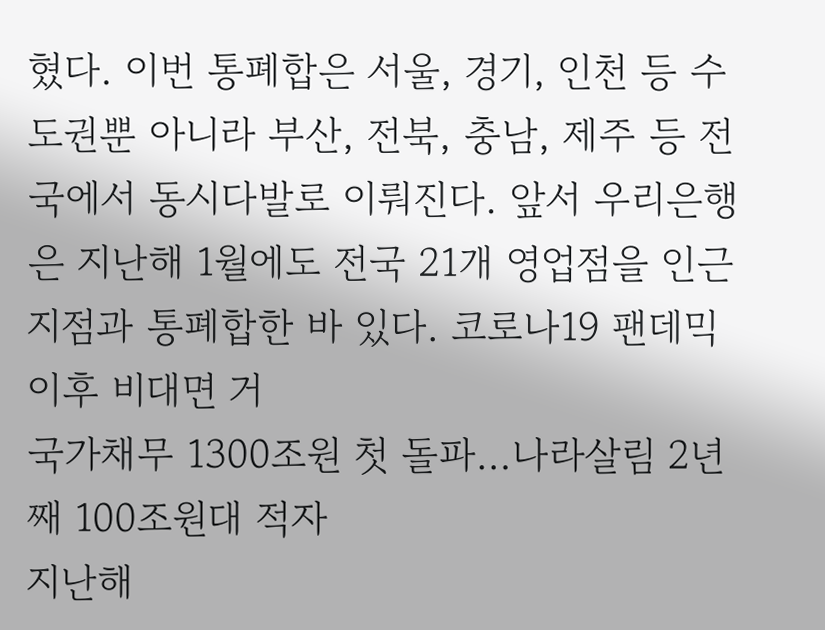혔다. 이번 통폐합은 서울, 경기, 인천 등 수도권뿐 아니라 부산, 전북, 충남, 제주 등 전국에서 동시다발로 이뤄진다. 앞서 우리은행은 지난해 1월에도 전국 21개 영업점을 인근 지점과 통폐합한 바 있다. 코로나19 팬데믹 이후 비대면 거
국가채무 1300조원 첫 돌파…나라살림 2년째 100조원대 적자
지난해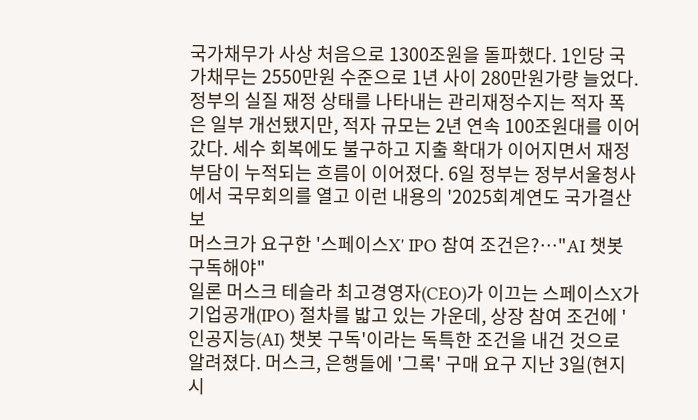국가채무가 사상 처음으로 1300조원을 돌파했다. 1인당 국가채무는 2550만원 수준으로 1년 사이 280만원가량 늘었다. 정부의 실질 재정 상태를 나타내는 관리재정수지는 적자 폭은 일부 개선됐지만, 적자 규모는 2년 연속 100조원대를 이어갔다. 세수 회복에도 불구하고 지출 확대가 이어지면서 재정 부담이 누적되는 흐름이 이어졌다. 6일 정부는 정부서울청사에서 국무회의를 열고 이런 내용의 '2025회계연도 국가결산보
머스크가 요구한 '스페이스X' IPO 참여 조건은?…"AI 챗봇 구독해야"
일론 머스크 테슬라 최고경영자(CEO)가 이끄는 스페이스X가 기업공개(IPO) 절차를 밟고 있는 가운데, 상장 참여 조건에 '인공지능(AI) 챗봇 구독'이라는 독특한 조건을 내건 것으로 알려졌다. 머스크, 은행들에 '그록' 구매 요구 지난 3일(현지시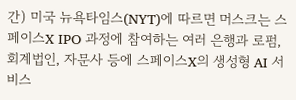간) 미국 뉴욕타임스(NYT)에 따르면 머스크는 스페이스X IPO 과정에 참여하는 여러 은행과 로펌, 회계법인, 자문사 등에 스페이스X의 생성형 AI 서비스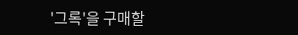'그록'을 구매할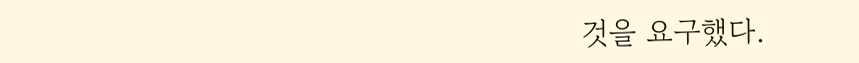것을 요구했다.